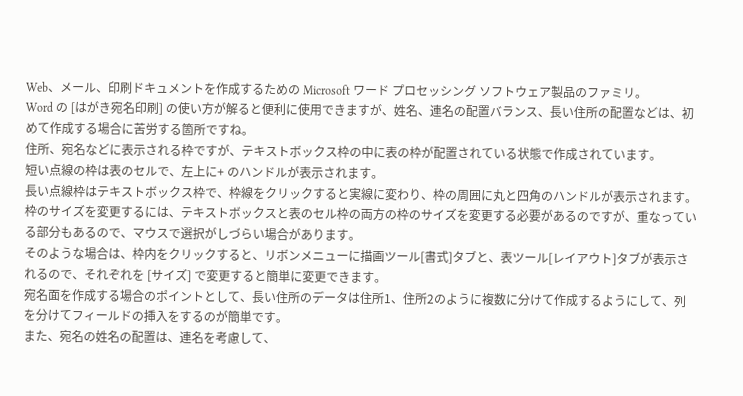Web、メール、印刷ドキュメントを作成するための Microsoft ワード プロセッシング ソフトウェア製品のファミリ。
Word の [はがき宛名印刷] の使い方が解ると便利に使用できますが、姓名、連名の配置バランス、長い住所の配置などは、初めて作成する場合に苦労する箇所ですね。
住所、宛名などに表示される枠ですが、テキストボックス枠の中に表の枠が配置されている状態で作成されています。
短い点線の枠は表のセルで、左上に+ のハンドルが表示されます。
長い点線枠はテキストボックス枠で、枠線をクリックすると実線に変わり、枠の周囲に丸と四角のハンドルが表示されます。
枠のサイズを変更するには、テキストボックスと表のセル枠の両方の枠のサイズを変更する必要があるのですが、重なっている部分もあるので、マウスで選択がしづらい場合があります。
そのような場合は、枠内をクリックすると、リボンメニューに描画ツール[書式]タブと、表ツール[レイアウト]タブが表示されるので、それぞれを [サイズ] で変更すると簡単に変更できます。
宛名面を作成する場合のポイントとして、長い住所のデータは住所1、住所2のように複数に分けて作成するようにして、列を分けてフィールドの挿入をするのが簡単です。
また、宛名の姓名の配置は、連名を考慮して、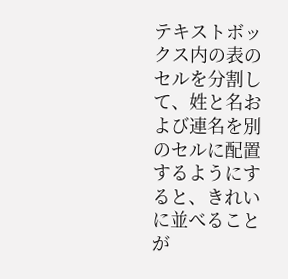テキストボックス内の表のセルを分割して、姓と名および連名を別のセルに配置するようにすると、きれいに並べることが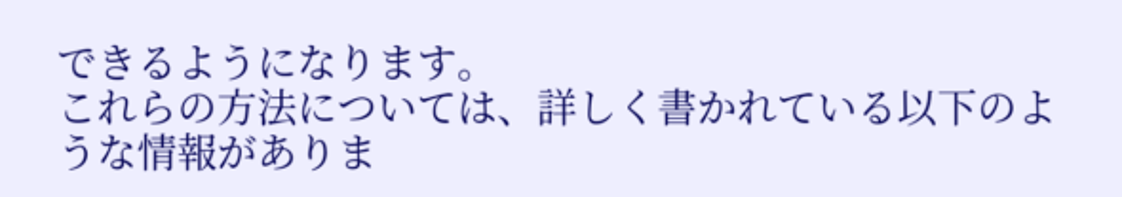できるようになります。
これらの方法については、詳しく書かれている以下のような情報がありま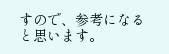すので、参考になると思います。